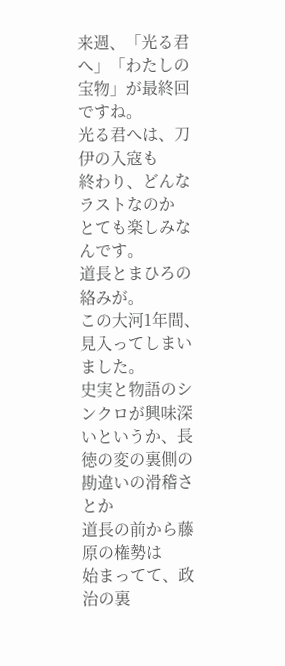来週、「光る君へ」「わたしの宝物」が最終回ですね。
光る君へは、刀伊の入寇も
終わり、どんなラストなのか
とても楽しみなんです。
道長とまひろの絡みが。
この大河1年間、見入ってしまいました。
史実と物語のシンクロが興味深いというか、長徳の変の裏側の勘違いの滑稽さとか
道長の前から藤原の権勢は
始まってて、政治の裏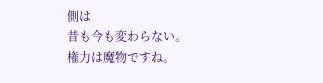側は
昔も今も変わらない。
権力は魔物ですね。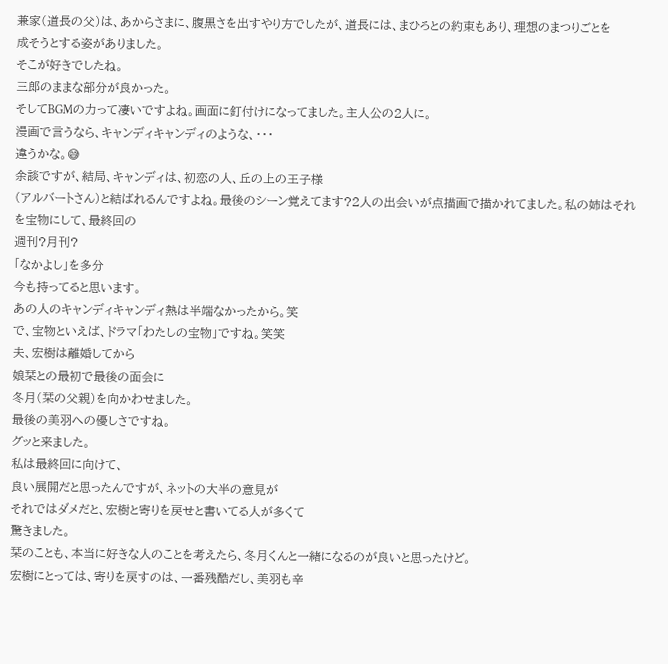兼家(道長の父)は、あからさまに、腹黒さを出すやり方でしたが、道長には、まひろとの約束もあり、理想のまつりごとを
成そうとする姿がありました。
そこが好きでしたね。
三郎のままな部分が良かった。
そしてBGMの力って凄いですよね。画面に釘付けになってました。主人公の2人に。
漫画で言うなら、キャンディキャンディのような、・・・
違うかな。😅
余談ですが、結局、キャンディは、初恋の人、丘の上の王子様
(アルバートさん)と結ばれるんですよね。最後のシーン覚えてます?2人の出会いが点描画で描かれてました。私の姉はそれを宝物にして、最終回の
週刊?月刊?
「なかよし」を多分
今も持ってると思います。
あの人のキャンディキャンディ熱は半端なかったから。笑
で、宝物といえば、ドラマ「わたしの宝物」ですね。笑笑
夫、宏樹は離婚してから
娘栞との最初で最後の面会に
冬月(栞の父親)を向かわせました。
最後の美羽への優しさですね。
グッと来ました。
私は最終回に向けて、
良い展開だと思ったんですが、ネットの大半の意見が
それではダメだと、宏樹と寄りを戻せと書いてる人が多くて
驚きました。
栞のことも、本当に好きな人のことを考えたら、冬月くんと一緒になるのが良いと思ったけど。
宏樹にとっては、寄りを戻すのは、一番残酷だし、美羽も辛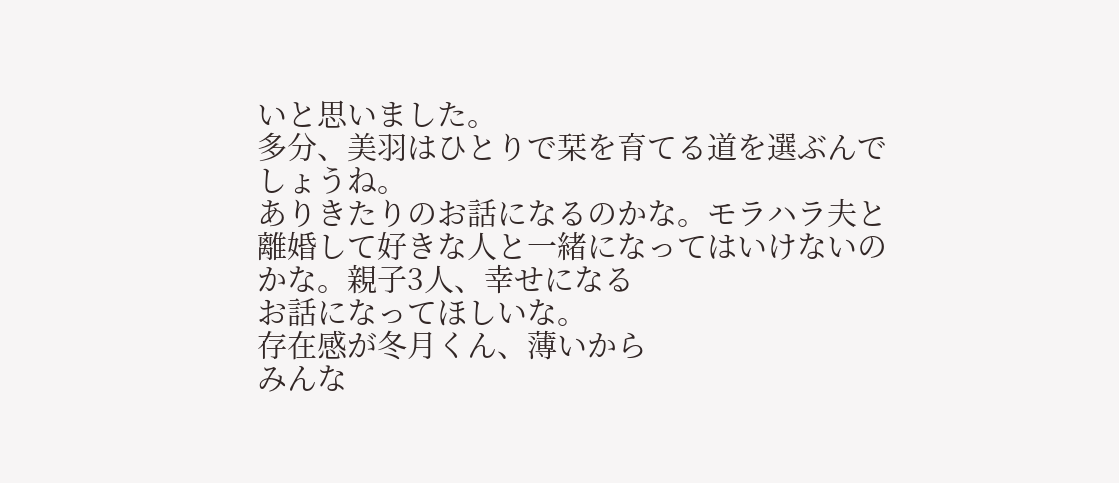いと思いました。
多分、美羽はひとりで栞を育てる道を選ぶんでしょうね。
ありきたりのお話になるのかな。モラハラ夫と離婚して好きな人と一緒になってはいけないのかな。親子3人、幸せになる
お話になってほしいな。
存在感が冬月くん、薄いから
みんな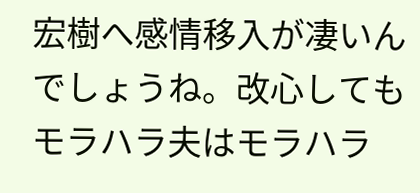宏樹へ感情移入が凄いんでしょうね。改心してもモラハラ夫はモラハラ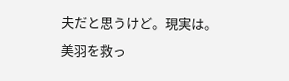夫だと思うけど。現実は。
美羽を救っ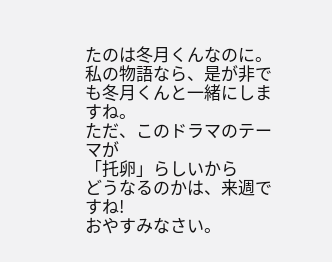たのは冬月くんなのに。
私の物語なら、是が非でも冬月くんと一緒にしますね。
ただ、このドラマのテーマが
「托卵」らしいから
どうなるのかは、来週ですね!
おやすみなさい。